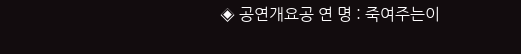◈ 공연개요공 연 명 : 죽여주는이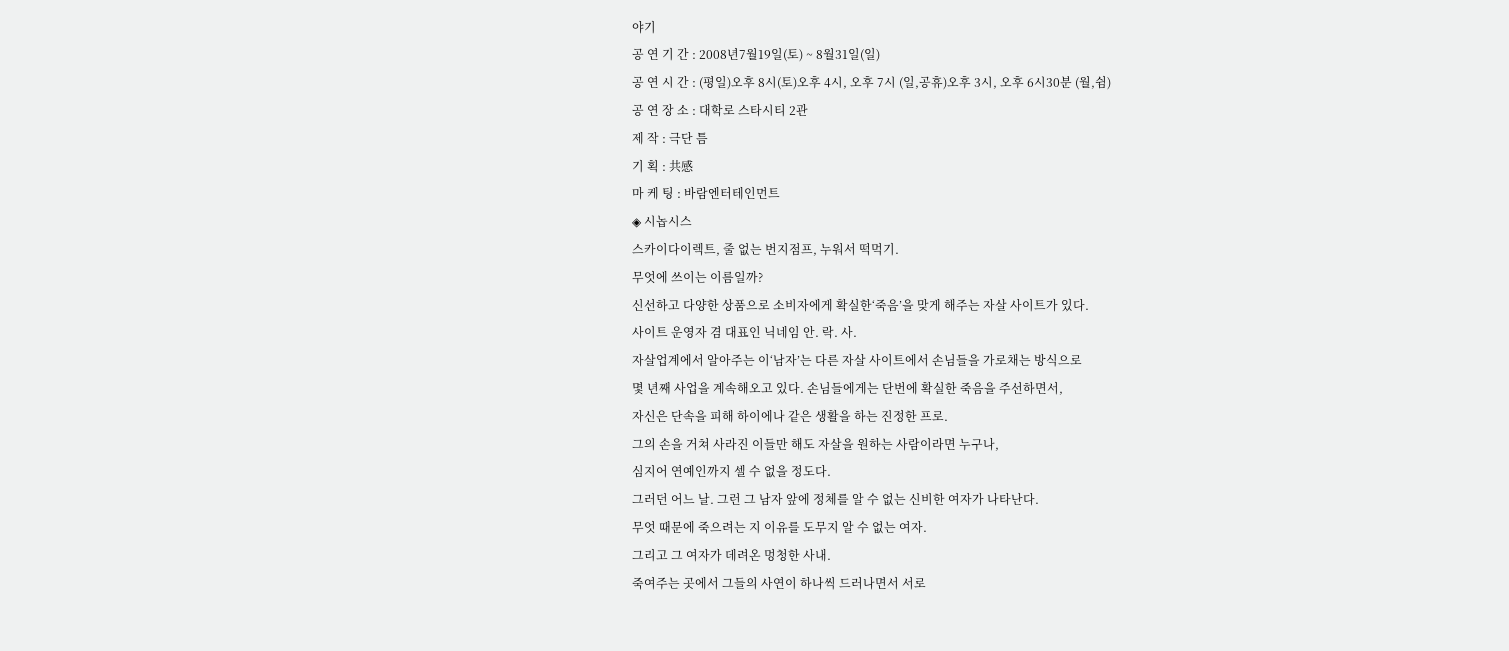야기
공 연 기 간 : 2008년7월19일(토) ~ 8월31일(일)
공 연 시 간 : (평일)오후 8시(토)오후 4시, 오후 7시 (일,공휴)오후 3시, 오후 6시30분 (월,쉼)
공 연 장 소 : 대학로 스타시티 2관
제 작 : 극단 틈
기 획 : 共感
마 케 팅 : 바람엔터테인먼트
◈ 시놉시스
스카이다이렉트, 줄 없는 번지점프, 누워서 떡먹기.
무엇에 쓰이는 이름일까?
신선하고 다양한 상품으로 소비자에게 확실한‘죽음’을 맞게 해주는 자살 사이트가 있다.
사이트 운영자 겸 대표인 닉네임 안. 락. 사.
자살업계에서 알아주는 이‘남자’는 다른 자살 사이트에서 손님들을 가로채는 방식으로
몇 년째 사업을 계속해오고 있다. 손님들에게는 단번에 확실한 죽음을 주선하면서,
자신은 단속을 피해 하이에나 같은 생활을 하는 진정한 프로.
그의 손을 거쳐 사라진 이들만 해도 자살을 원하는 사람이라면 누구나,
심지어 연예인까지 셀 수 없을 정도다.
그러던 어느 날. 그런 그 남자 앞에 정체를 알 수 없는 신비한 여자가 나타난다.
무엇 때문에 죽으려는 지 이유를 도무지 알 수 없는 여자.
그리고 그 여자가 데려온 멍청한 사내.
죽여주는 곳에서 그들의 사연이 하나씩 드러나면서 서로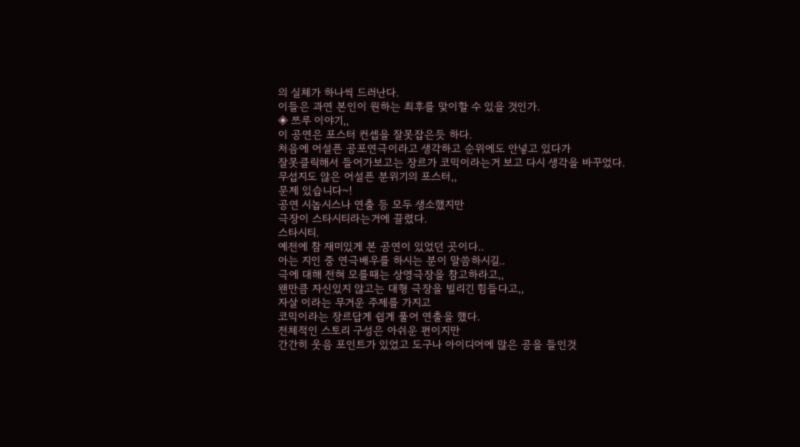의 실체가 하나씩 드러난다.
이들은 과연 본인이 원하는 최후를 맞이할 수 있을 것인가.
◈ 쯔루 이야기,,
이 공연은 포스터 컨셉을 잘못잡은듯 하다.
처음에 어설픈 공포연극이라고 생각하고 순위에도 안넣고 있다가
잘못클릭해서 들어가보고는 장르가 코믹이라는거 보고 다시 생각을 바꾸었다.
무섭지도 않은 어설픈 분위기의 포스터,,
문제 있습니다~!
공연 시놉시스나 연출 등 모두 생소했지만
극장이 스타시티라는거에 끌렸다.
스타시티.
예전에 참 재미있게 본 공연이 있었던 곳이다..
아는 지인 중 연극배우를 하시는 분이 말씀하시길..
극에 대해 전혀 모를때는 상영극장을 참고하라고,,
왠만큼 자신있지 않고는 대형 극장을 빌리긴 힘들다고,,
자살 이라는 무거운 주제를 가지고
코믹이라는 장르답게 쉽게 풀어 연출을 했다.
전체적인 스토리 구성은 아쉬운 편이지만
간간히 웃음 포인트가 있었고 도구나 아이디어에 많은 공을 들인것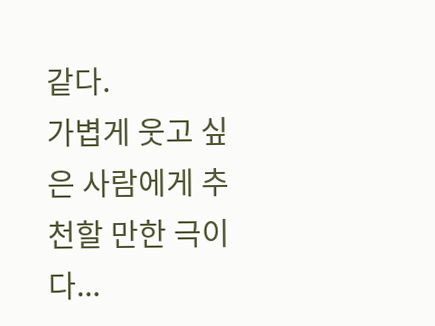같다.
가볍게 웃고 싶은 사람에게 추천할 만한 극이다...